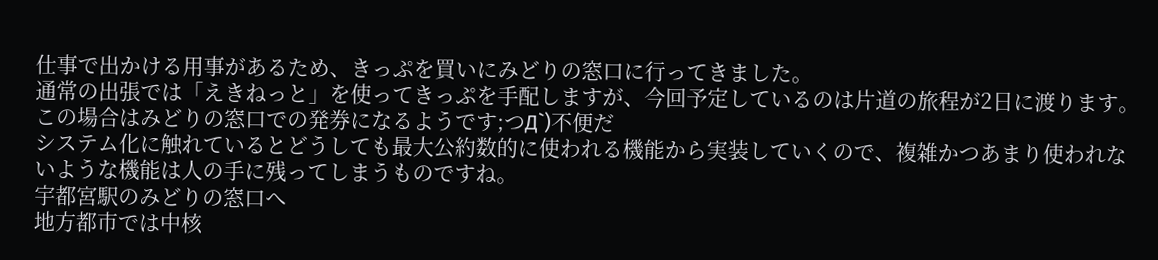仕事で出かける用事があるため、きっぷを買いにみどりの窓口に行ってきました。
通常の出張では「えきねっと」を使ってきっぷを手配しますが、今回予定しているのは片道の旅程が2日に渡ります。
この場合はみどりの窓口での発券になるようです;つД`)不便だ
システム化に触れているとどうしても最大公約数的に使われる機能から実装していくので、複雑かつあまり使われないような機能は人の手に残ってしまうものですね。
宇都宮駅のみどりの窓口へ
地方都市では中核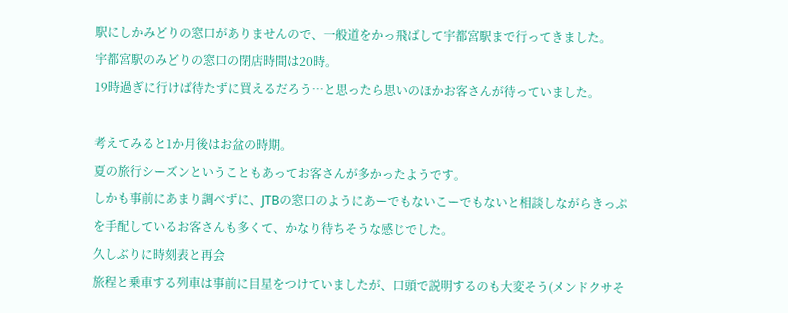駅にしかみどりの窓口がありませんので、一般道をかっ飛ばして宇都宮駅まで行ってきました。
宇都宮駅のみどりの窓口の閉店時間は20時。
19時過ぎに行けば待たずに買えるだろう…と思ったら思いのほかお客さんが待っていました。

考えてみると1か月後はお盆の時期。
夏の旅行シーズンということもあってお客さんが多かったようです。
しかも事前にあまり調べずに、JTBの窓口のようにあーでもないこーでもないと相談しながらきっぷを手配しているお客さんも多くて、かなり待ちそうな感じでした。
久しぶりに時刻表と再会
旅程と乗車する列車は事前に目星をつけていましたが、口頭で説明するのも大変そう(メンドクサそ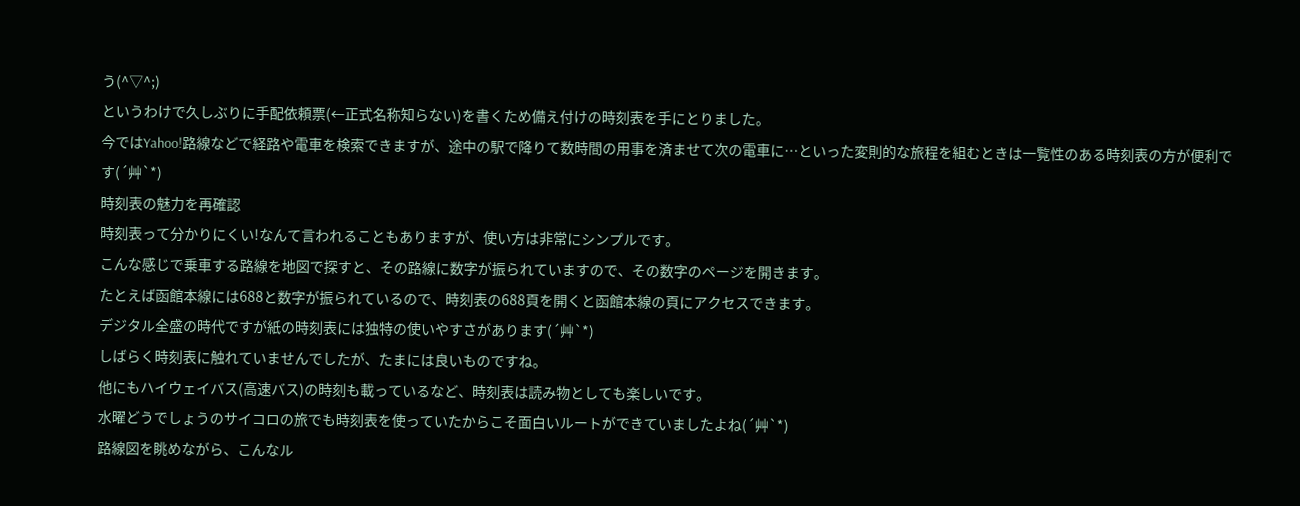う(^▽^;)
というわけで久しぶりに手配依頼票(←正式名称知らない)を書くため備え付けの時刻表を手にとりました。
今ではYahoo!路線などで経路や電車を検索できますが、途中の駅で降りて数時間の用事を済ませて次の電車に…といった変則的な旅程を組むときは一覧性のある時刻表の方が便利です(´艸`*)
時刻表の魅力を再確認
時刻表って分かりにくい!なんて言われることもありますが、使い方は非常にシンプルです。
こんな感じで乗車する路線を地図で探すと、その路線に数字が振られていますので、その数字のページを開きます。
たとえば函館本線には688と数字が振られているので、時刻表の688頁を開くと函館本線の頁にアクセスできます。
デジタル全盛の時代ですが紙の時刻表には独特の使いやすさがあります(´艸`*)
しばらく時刻表に触れていませんでしたが、たまには良いものですね。
他にもハイウェイバス(高速バス)の時刻も載っているなど、時刻表は読み物としても楽しいです。
水曜どうでしょうのサイコロの旅でも時刻表を使っていたからこそ面白いルートができていましたよね(´艸`*)
路線図を眺めながら、こんなル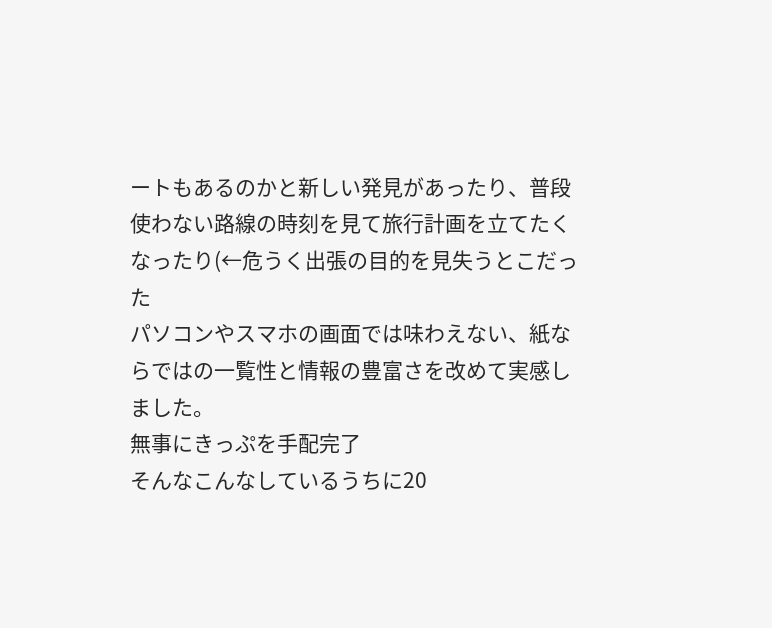ートもあるのかと新しい発見があったり、普段使わない路線の時刻を見て旅行計画を立てたくなったり(←危うく出張の目的を見失うとこだった
パソコンやスマホの画面では味わえない、紙ならではの一覧性と情報の豊富さを改めて実感しました。
無事にきっぷを手配完了
そんなこんなしているうちに20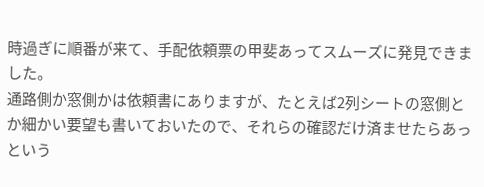時過ぎに順番が来て、手配依頼票の甲斐あってスムーズに発見できました。
通路側か窓側かは依頼書にありますが、たとえば2列シートの窓側とか細かい要望も書いておいたので、それらの確認だけ済ませたらあっという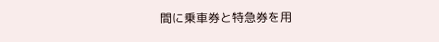間に乗車券と特急券を用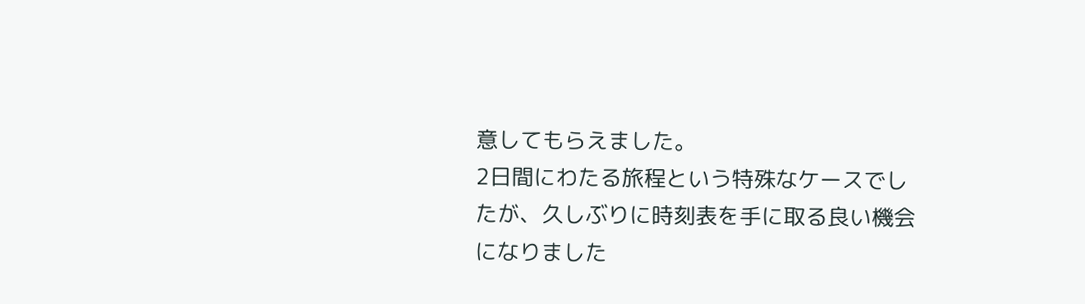意してもらえました。
2日間にわたる旅程という特殊なケースでしたが、久しぶりに時刻表を手に取る良い機会になりました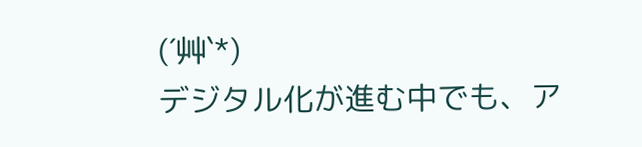(´艸`*)
デジタル化が進む中でも、ア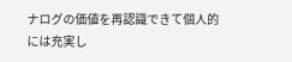ナログの価値を再認識できて個人的には充実し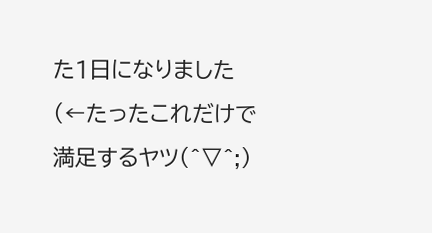た1日になりました(←たったこれだけで満足するヤツ(^▽^;)